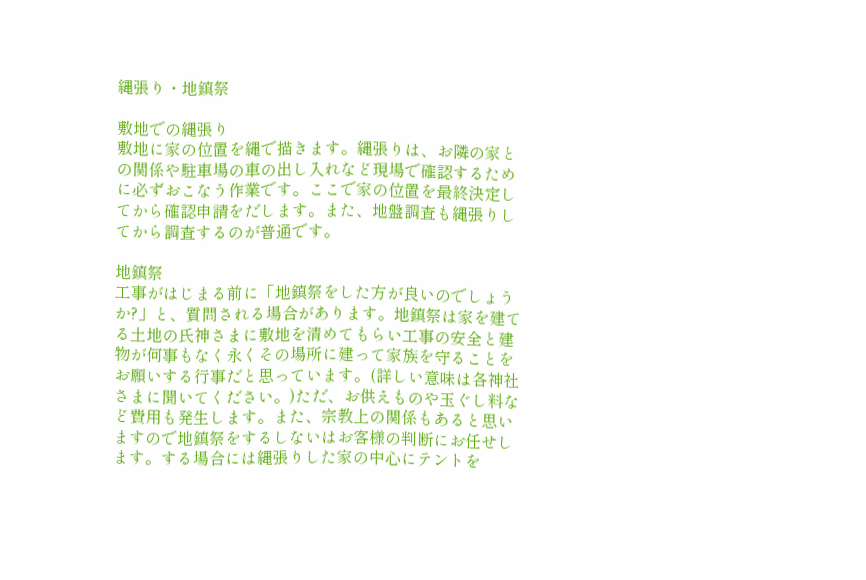縄張り・地鎮祭

敷地での縄張り
敷地に家の位置を縄で描きます。縄張りは、お隣の家との関係や駐車場の車の出し入れなど現場で確認するために必ずおこなう作業です。ここで家の位置を最終決定してから確認申請をだします。また、地盤調査も縄張りしてから調査するのが普通です。

地鎮祭
工事がはじまる前に「地鎮祭をした方が良いのでしょうか?」と、質問される場合があります。地鎮祭は家を建てる土地の氏神さまに敷地を清めてもらい工事の安全と建物が何事もなく永くその場所に建って家族を守ることをお願いする行事だと思っています。(詳しい意味は各神社さまに聞いてください。)ただ、お供えものや玉ぐし料など費用も発生します。また、宗教上の関係もあると思いますので地鎮祭をするしないはお客様の判断にお任せします。する場合には縄張りした家の中心にテントを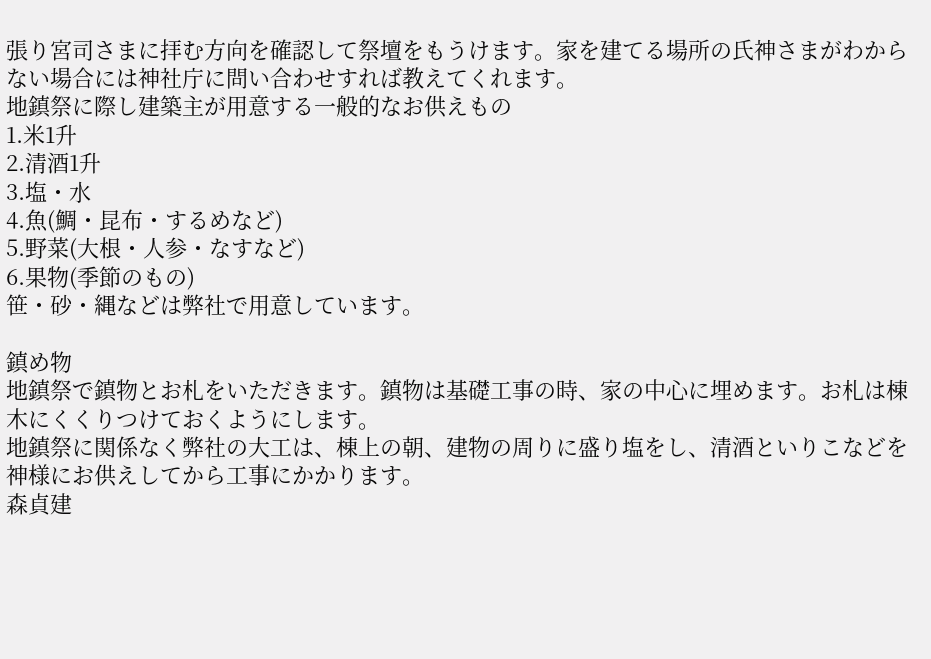張り宮司さまに拝む方向を確認して祭壇をもうけます。家を建てる場所の氏神さまがわからない場合には神社庁に問い合わせすれば教えてくれます。
地鎮祭に際し建築主が用意する一般的なお供えもの
1.米1升
2.清酒1升
3.塩・水
4.魚(鯛・昆布・するめなど)
5.野菜(大根・人参・なすなど)
6.果物(季節のもの)
笹・砂・縄などは弊社で用意しています。

鎮め物
地鎮祭で鎮物とお札をいただきます。鎮物は基礎工事の時、家の中心に埋めます。お札は棟木にくくりつけておくようにします。
地鎮祭に関係なく弊社の大工は、棟上の朝、建物の周りに盛り塩をし、清酒といりこなどを神様にお供えしてから工事にかかります。
森貞建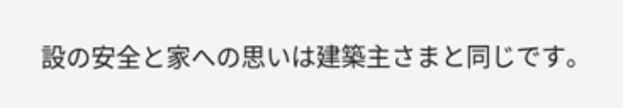設の安全と家への思いは建築主さまと同じです。